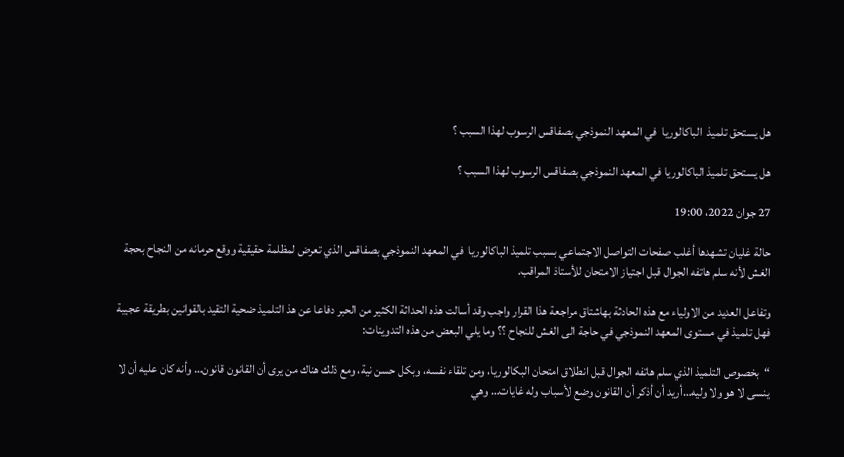هل يستحق تلميذ  الباكالوريا  في المعهد النموذجي بصفاقس الرسوب لهذا السبب ؟

هل يستحق تلميذ الباكالوريا في المعهد النموذجي بصفاقس الرسوب لهذا السبب ؟

27 جوان 2022، 19:00

حالة غليان تشهدها أغلب صفحات التواصل الاجتماعي بسبب تلميذ الباكالوريا  في المعهد النموذجي بصفاقس الذي تعرض لمظلمة حقيقية ووقع حرمانه من النجاح بحجة الغش لأنه سلم هاتفه الجوال قبل اجتياز الامتحان للأستاذ المراقب.

وتفاعل العديد من الاولياء مع هذه الحادثة بهاشتاق مراجعة هذا القرار واجب وقد أسالت هذه الحداثة الكثير من الحبر دفاعا عن هذ التلميذ ضحية التقيد بالقوانين بطريقة عجيبة فهل تلميذ في مستوى المعهد النموذجي في حاجة الى الغش للنجاح ؟؟ وما يلي البعض من هذه التدوينات:

“بخصوص التلميذ الذي سلم هاتفه الجوال قبل انطلاق امتحان البكالوريا، ومن تلقاء نفسه، وبكل حسن نية، ومع ذلك هناك من يرى أن القانون قانون… وأنه كان عليه أن لا ينسى لا هو ولا وليه…أريد أن أذكر أن القانون وضع لأسباب وله غايات… وهي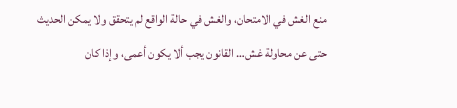منع الغش في الامتحان، والغش في حالة الواقع لم يتحقق ولا يمكن الحديث حتى عن محاولة غش… القانون يجب ألا يكون أعمى، وإذا كان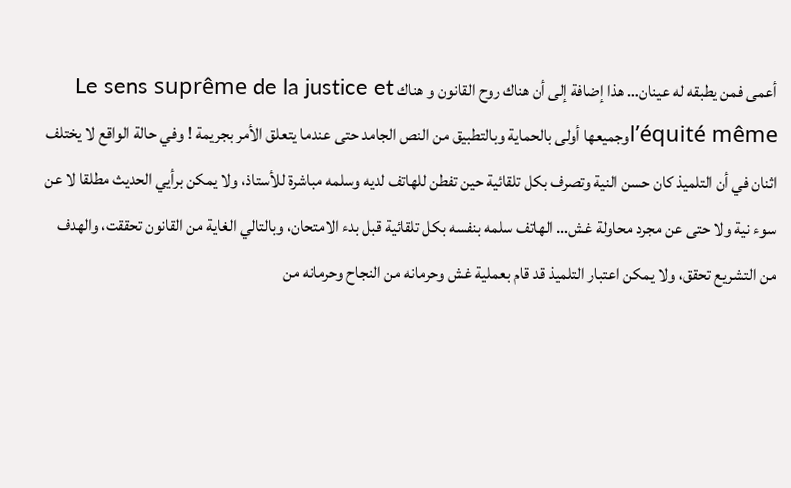أعمى فمن يطبقه له عينان… هذا إضافة إلى أن هناك روح القانون و هناك Le sens suprême de la justice et l’équité mêmeوجميعها أولى بالحماية وبالتطبيق من النص الجامد حتى عندما يتعلق الأمر بجريمة ! وفي حالة الواقع لا يختلف اثنان في أن التلميذ كان حسن النية وتصرف بكل تلقائية حين تفطن للهاتف لديه وسلمه مباشرة للأستاذ، ولا يمكن برأيي الحديث مطلقا لا عن سوء نية ولا حتى عن مجرد محاولة غش… الهاتف سلمه بنفسه بكل تلقائية قبل بدء الامتحان، وبالتالي الغاية من القانون تحققت، والهدف من التشريع تحقق، ولا يمكن اعتبار التلميذ قد قام بعملية غش وحرمانه من النجاح وحرمانه من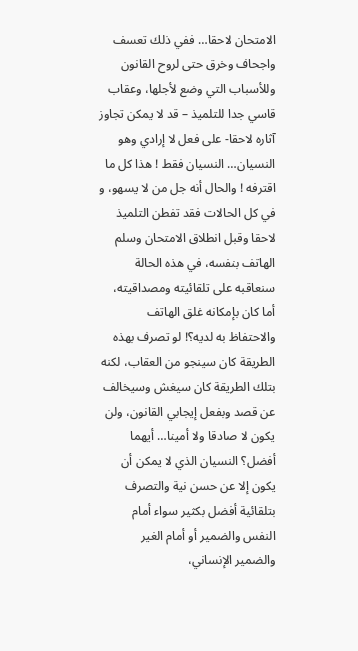الامتحان لاحقا… ففي ذلك تعسف واجحاف وخرق حتى لروح القانون وللأسباب التي وضع لأجلها، وعقاب قاسي جدا للتلميذ – قد لا يمكن تجاوز آثاره لاحقا- على فعل لا إرادي وهو النسيان… النسيان فقط ! هذا كل ما اقترفه ! والحال أنه جل من لا يسهو، و في كل الحالات فقد تفطن التلميذ لاحقا وقبل انطلاق الامتحان وسلم الهاتف بنفسه، في هذه الحالة سنعاقبه على تلقائيته ومصداقيته، أما كان بإمكانه غلق الهاتف والاحتفاظ به لديه؟! لو تصرف بهذه الطريقة كان سينجو من العقاب، لكنه بتلك الطريقة كان سيغش وسيخالف عن قصد وبفعل إيجابي القانون، ولن يكون لا صادقا ولا أمينا… أيهما أفضل؟ النسيان الذي لا يمكن أن يكون إلا عن حسن نية والتصرف بتلقائية أفضل بكثير سواء أمام النفس والضمير أو أمام الغير والضمير الإنساني،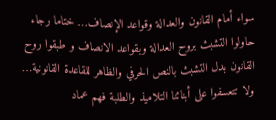سواء أمام القانون والعدالة وقواعد الإنصاف… ختاما رجاء حاولوا التشبث بروح العدالة وبقواعد الانصاف و طبقوا روح القانون بدل التشبث بالنص الحرفي والظاهر للقاعدة القانونية… ولا تتعسفوا على أبنائنا التلاميذ والطلبة فهم عماد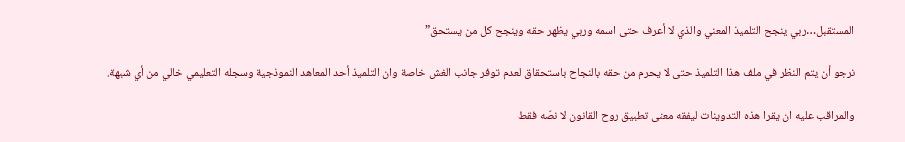المستقبل…ربي ينجح التلميذ المعني والذي لا أعرف حتى اسمه وربي يظهر حقه وينجح كل من يستحق”

نرجو أن يتم النظر في ملف هذا التلميذ حتى لا يحرم من حقه بالنجاح باستحقاق لعدم توفر جانب الغش خاصة وان التلميذ أحد المعاهد النموذجية وسجله التعليمي خالي من أي شبهة.

والمراقب عليه ان يقرا هذه التدوينات ليفقه معنى تطبيق روح القانون لا نصّه فقط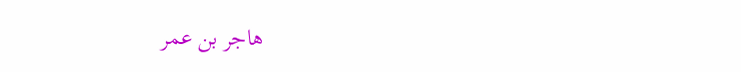هاجر بن عمر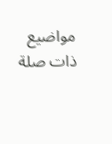مواضيع ذات صلة